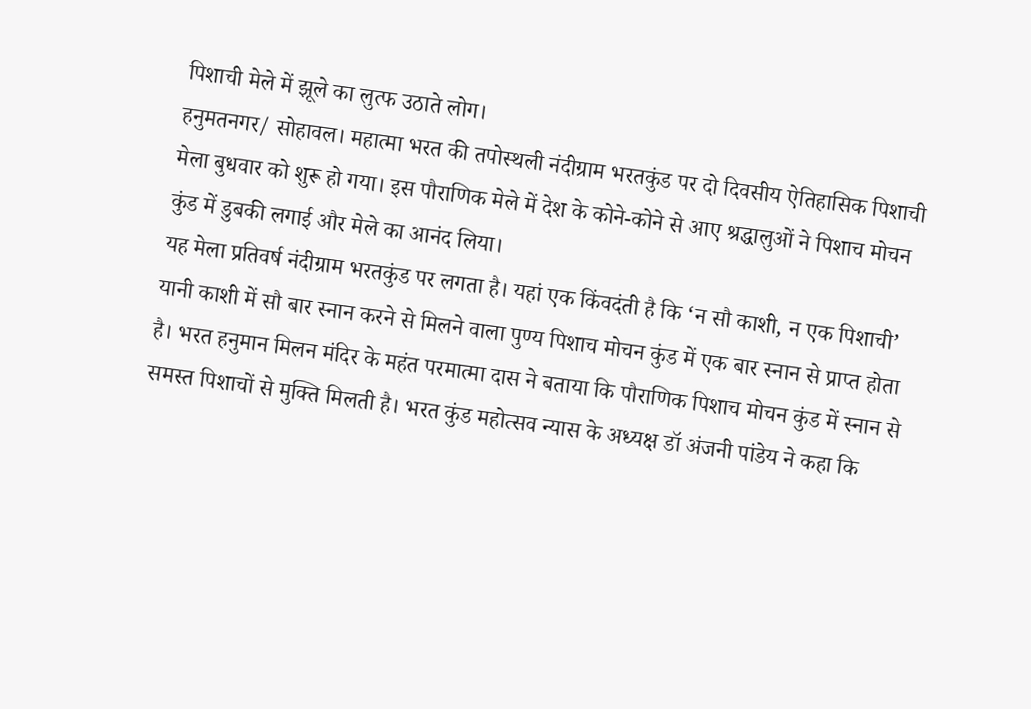पिशाची मेले में झूले का लुत्फ उठाते लोग।
हनुमतनगर/ सोहावल। महात्मा भरत की तपोस्थली नंदीग्राम भरतकुंड पर दो दिवसीय ऐतिहासिक पिशाची मेला बुधवार को शुरू हो गया। इस पौराणिक मेले में देश के कोने-कोने से आए श्रद्धालुओं ने पिशाच मोचन कुंड में डुबकी लगाई और मेले का आनंद लिया।
यह मेला प्रतिवर्ष नंदीग्राम भरतकुंड पर लगता है। यहां एक किंवदंती है कि ‘न सौ काशी, न एक पिशाची’ यानी काशी में सौ बार स्नान करने से मिलने वाला पुण्य पिशाच मोचन कुंड में एक बार स्नान से प्राप्त होता है। भरत हनुमान मिलन मंदिर के महंत परमात्मा दास ने बताया कि पौराणिक पिशाच मोचन कुंड में स्नान से समस्त पिशाचों से मुक्ति मिलती है। भरत कुंड महोत्सव न्यास के अध्यक्ष डॉ अंजनी पांडेय ने कहा कि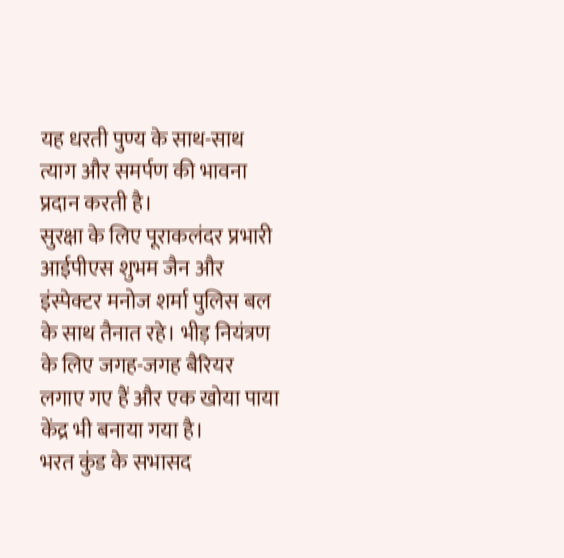यह धरती पुण्य के साथ-साथ त्याग और समर्पण की भावना प्रदान करती है।
सुरक्षा के लिए पूराकलंदर प्रभारी आईपीएस शुभम जैन और इंस्पेक्टर मनोज शर्मा पुलिस बल के साथ तैनात रहे। भीड़ नियंत्रण के लिए जगह-जगह बैरियर लगाए गए हैं और एक खोया पाया केंद्र भी बनाया गया है।
भरत कुंड के सभासद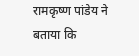रामकृष्ण पांडेय ने बताया कि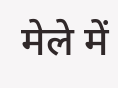मेले में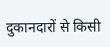दुकानदारों से किसी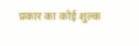प्रकार का कोई शुल्क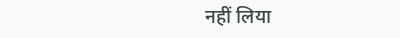नहीं लिया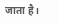जाता है।